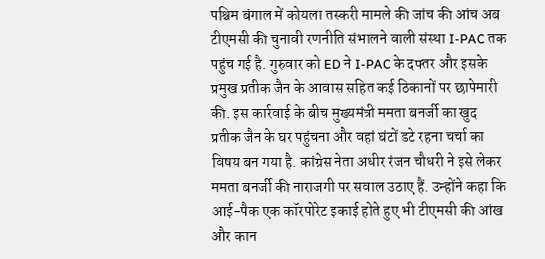पश्चिम बंगाल में कोयला तस्करी मामले की जांच की आंच अब टीएमसी की चुनावी रणनीति संभालने वाली संस्था I-PAC तक पहुंच गई है. गुरुवार को ED ने I-PAC के दफ्तर और इसके प्रमुख प्रतीक जैन के आवास सहित कई ठिकानों पर छापेमारी की. इस कार्रवाई के बीच मुख्यमंत्री ममता बनर्जी का खुद प्रतीक जैन के घर पहुंचना और वहां घंटों डटे रहना चर्चा का विषय बन गया है. कांग्रेस नेता अधीर रंजन चौधरी ने इसे लेकर ममता बनर्जी की नाराजगी पर सवाल उठाए हैं. उन्होंने कहा कि आई-पैक एक कॉरपोरेट इकाई होते हुए भी टीएमसी की आंख और कान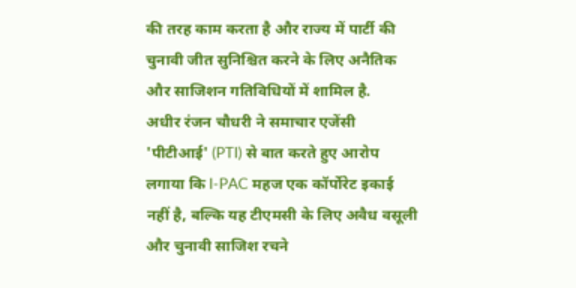की तरह काम करता है और राज्य में पार्टी की चुनावी जीत सुनिश्चित करने के लिए अनैतिक और साजिशन गतिविधियों में शामिल है.
अधीर रंजन चौधरी ने समाचार एजेंसी 'पीटीआई' (PTI) से बात करते हुए आरोप लगाया कि I-PAC महज एक कॉर्पोरेट इकाई नहीं है, बल्कि यह टीएमसी के लिए अवैध वसूली और चुनावी साजिश रचने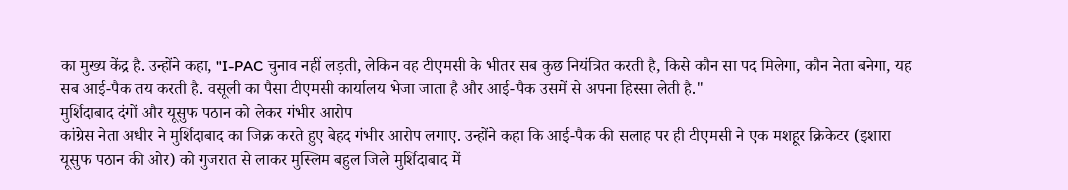का मुख्य केंद्र है. उन्होंने कहा, "I-PAC चुनाव नहीं लड़ती, लेकिन वह टीएमसी के भीतर सब कुछ नियंत्रित करती है, किसे कौन सा पद मिलेगा, कौन नेता बनेगा, यह सब आई-पैक तय करती है. वसूली का पैसा टीएमसी कार्यालय भेजा जाता है और आई-पैक उसमें से अपना हिस्सा लेती है."
मुर्शिदाबाद दंगों और यूसुफ पठान को लेकर गंभीर आरोप
कांग्रेस नेता अधीर ने मुर्शिदाबाद का जिक्र करते हुए बेहद गंभीर आरोप लगाए. उन्होंने कहा कि आई-पैक की सलाह पर ही टीएमसी ने एक मशहूर क्रिकेटर (इशारा यूसुफ पठान की ओर) को गुजरात से लाकर मुस्लिम बहुल जिले मुर्शिदाबाद में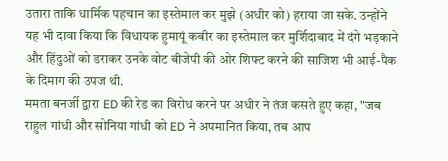उतारा ताकि धार्मिक पहचान का इस्तेमाल कर मुझे (अधीर को) हराया जा सके. उन्होंने यह भी दावा किया कि विधायक हुमायूं कबीर का इस्तेमाल कर मुर्शिदाबाद में दंगे भड़काने और हिंदुओं को डराकर उनके वोट बीजेपी की ओर शिफ्ट करने की साजिश भी आई-पैक के दिमाग की उपज थी.
ममता बनर्जी द्वारा ED की रेड का विरोध करने पर अधीर ने तंज कसते हुए कहा, "जब राहुल गांधी और सोनिया गांधी को ED ने अपमानित किया, तब आप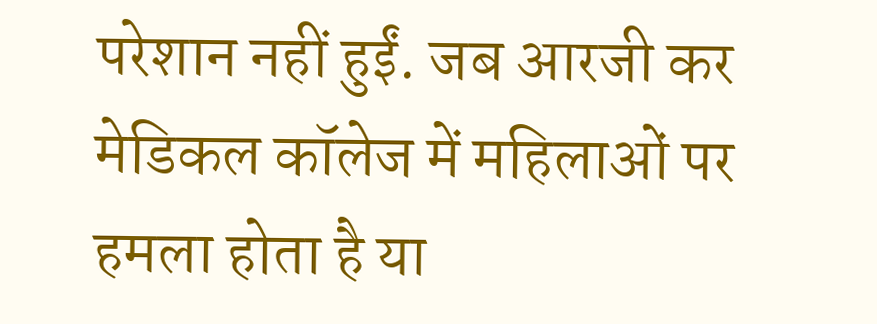परेशान नहीं हुईं. जब आरजी कर मेडिकल कॉलेज में महिलाओं पर हमला होता है या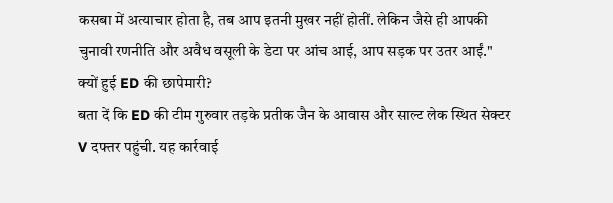कसबा में अत्याचार होता है, तब आप इतनी मुखर नहीं होतीं. लेकिन जैसे ही आपकी चुनावी रणनीति और अवैध वसूली के डेटा पर आंच आई, आप सड़क पर उतर आईं."
क्यों हुई ED की छापेमारी?
बता दें कि ED की टीम गुरुवार तड़के प्रतीक जैन के आवास और साल्ट लेक स्थित सेक्टर V दफ्तर पहुंची. यह कार्रवाई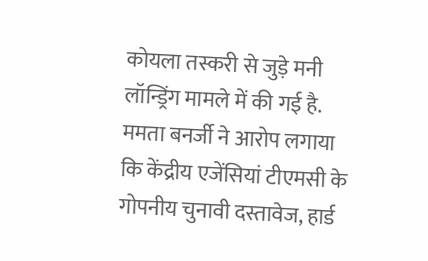कोयला तस्करी से जुड़े मनी लॉन्ड्रिंग मामले में की गई है. ममता बनर्जी ने आरोप लगाया कि केंद्रीय एजेंसियां टीएमसी के गोपनीय चुनावी दस्तावेज, हार्ड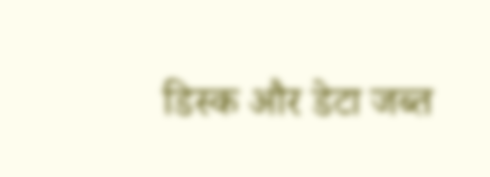डिस्क और डेटा जब्त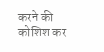करने की कोशिश कर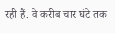रही हैं. वे करीब चार घंटे तक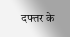दफ्तर के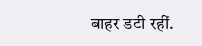बाहर डटी रहीं.